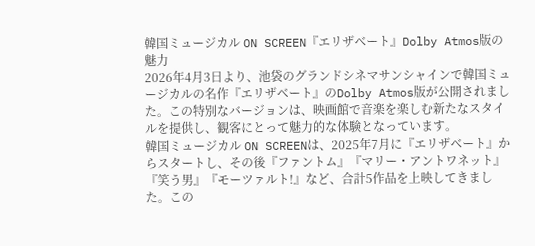韓国ミュージカル ON SCREEN『エリザベート』Dolby Atmos版の魅力
2026年4月3日より、池袋のグランドシネマサンシャインで韓国ミュージカルの名作『エリザベート』のDolby Atmos版が公開されました。この特別なバージョンは、映画館で音楽を楽しむ新たなスタイルを提供し、観客にとって魅力的な体験となっています。
韓国ミュージカル ON SCREENは、2025年7月に『エリザベート』からスタートし、その後『ファントム』『マリー・アントワネット』『笑う男』『モーツァルト!』など、合計5作品を上映してきました。この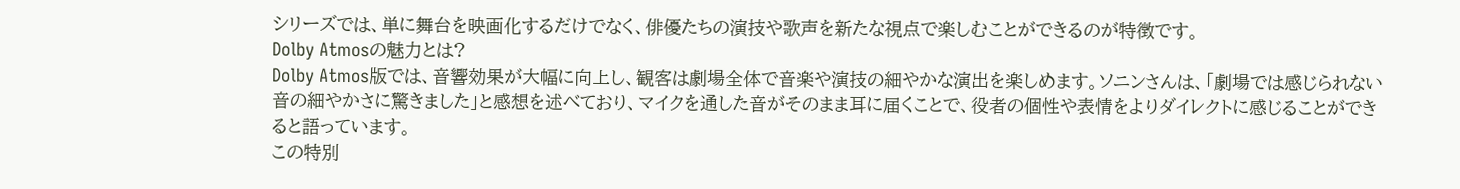シリーズでは、単に舞台を映画化するだけでなく、俳優たちの演技や歌声を新たな視点で楽しむことができるのが特徴です。
Dolby Atmosの魅力とは?
Dolby Atmos版では、音響効果が大幅に向上し、観客は劇場全体で音楽や演技の細やかな演出を楽しめます。ソニンさんは、「劇場では感じられない音の細やかさに驚きました」と感想を述べており、マイクを通した音がそのまま耳に届くことで、役者の個性や表情をよりダイレクトに感じることができると語っています。
この特別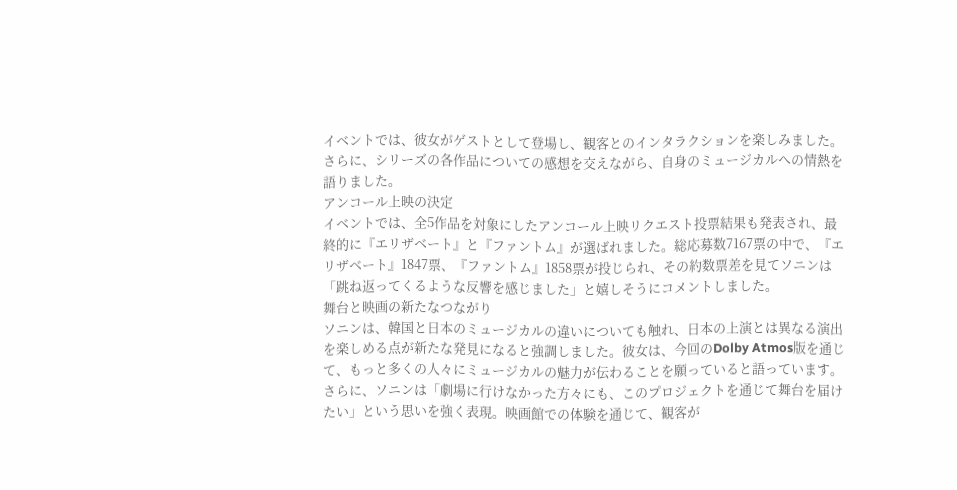イベントでは、彼女がゲストとして登場し、観客とのインタラクションを楽しみました。さらに、シリーズの各作品についての感想を交えながら、自身のミュージカルへの情熱を語りました。
アンコール上映の決定
イベントでは、全5作品を対象にしたアンコール上映リクエスト投票結果も発表され、最終的に『エリザベート』と『ファントム』が選ばれました。総応募数7167票の中で、『エリザベート』1847票、『ファントム』1858票が投じられ、その約数票差を見てソニンは「跳ね返ってくるような反響を感じました」と嬉しそうにコメントしました。
舞台と映画の新たなつながり
ソニンは、韓国と日本のミュージカルの違いについても触れ、日本の上演とは異なる演出を楽しめる点が新たな発見になると強調しました。彼女は、今回のDolby Atmos版を通じて、もっと多くの人々にミュージカルの魅力が伝わることを願っていると語っています。
さらに、ソニンは「劇場に行けなかった方々にも、このプロジェクトを通じて舞台を届けたい」という思いを強く表現。映画館での体験を通じて、観客が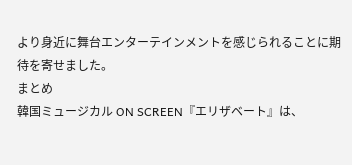より身近に舞台エンターテインメントを感じられることに期待を寄せました。
まとめ
韓国ミュージカル ON SCREEN『エリザベート』は、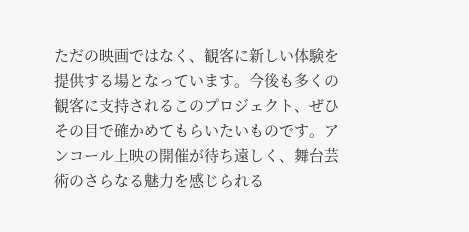ただの映画ではなく、観客に新しい体験を提供する場となっています。今後も多くの観客に支持されるこのプロジェクト、ぜひその目で確かめてもらいたいものです。アンコール上映の開催が待ち遠しく、舞台芸術のさらなる魅力を感じられる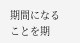期間になることを期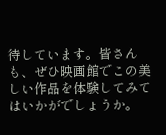待しています。皆さんも、ぜひ映画館でこの美しい作品を体験してみてはいかがでしょうか。